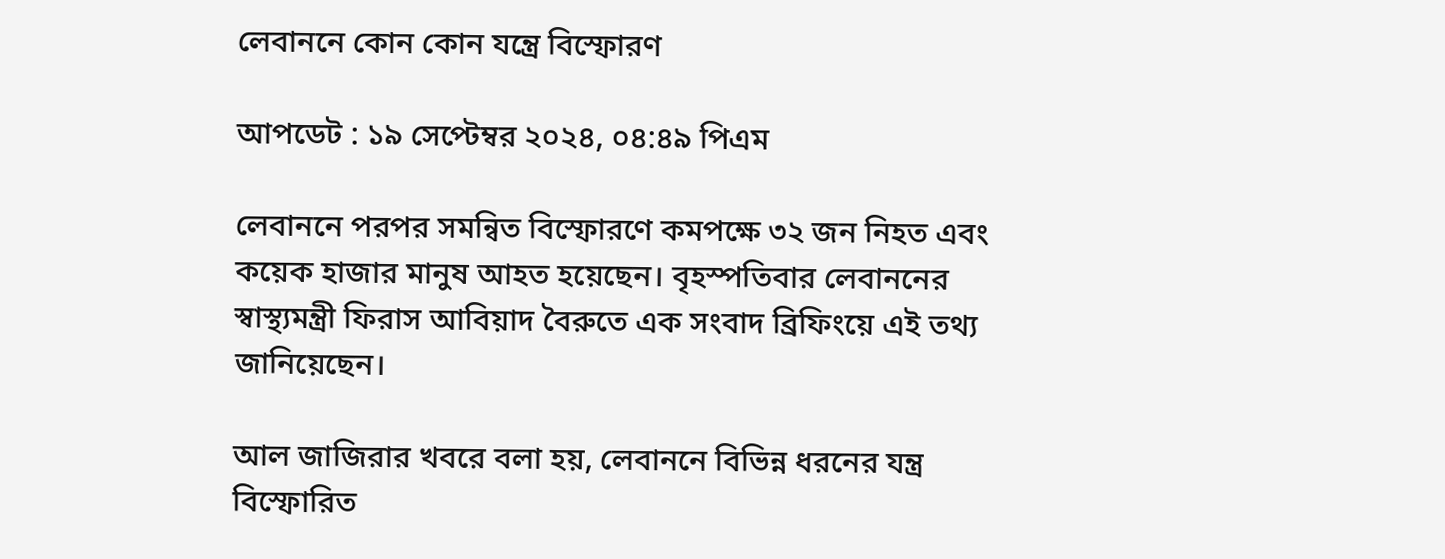লেবাননে কোন কোন যন্ত্রে বিস্ফোরণ

আপডেট : ১৯ সেপ্টেম্বর ২০২৪, ০৪:৪৯ পিএম

লেবাননে পরপর সমন্বিত বিস্ফোরণে কমপক্ষে ৩২ জন নিহত এবং কয়েক হাজার মানুষ আহত হয়েছেন। বৃহস্পতিবার লেবাননের স্বাস্থ্যমন্ত্রী ফিরাস আবিয়াদ বৈরুতে এক সংবাদ ব্রিফিংয়ে এই তথ্য জানিয়েছেন।

আল জাজিরার খবরে বলা হয়, লেবাননে বিভিন্ন ধরনের যন্ত্র বিস্ফোরিত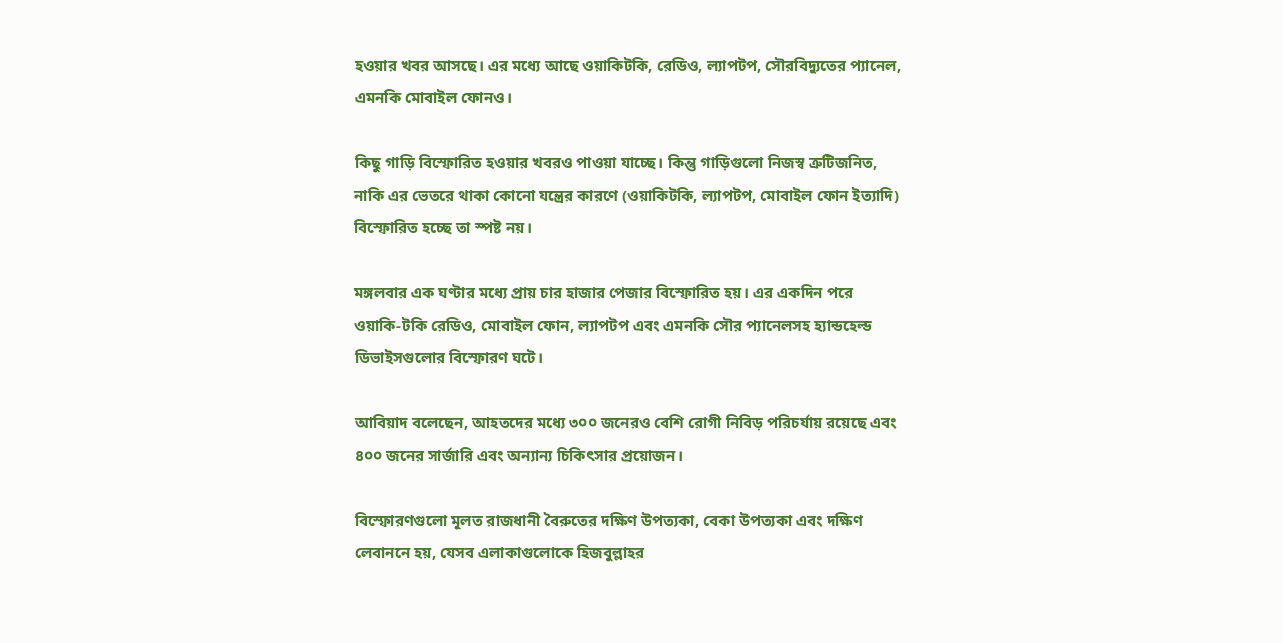হওয়ার খবর আসছে। এর মধ্যে আছে ওয়াকিটকি, রেডিও, ল্যাপটপ, সৌরবিদ্যুতের প্যানেল, এমনকি মোবাইল ফোনও।

কিছু গাড়ি বিস্ফোরিত হওয়ার খবরও পাওয়া যাচ্ছে। কিন্তু গাড়িগুলো নিজস্ব ত্রুটিজনিত, নাকি এর ভেতরে থাকা কোনো যন্ত্রের কারণে (ওয়াকিটকি, ল্যাপটপ, মোবাইল ফোন ইত্যাদি) বিস্ফোরিত হচ্ছে তা স্পষ্ট নয়।

মঙ্গলবার এক ঘণ্টার মধ্যে প্রায় চার হাজার পেজার বিস্ফোরিত হয়। এর একদিন পরে ওয়াকি-টকি রেডিও, মোবাইল ফোন, ল্যাপটপ এবং এমনকি সৌর প্যানেলসহ হ্যান্ডহেল্ড ডিভাইসগুলোর বিস্ফোরণ ঘটে।

আবিয়াদ বলেছেন, আহতদের মধ্যে ৩০০ জনেরও বেশি রোগী নিবিড় পরিচর্যায় রয়েছে এবং ৪০০ জনের সার্জারি এবং অন্যান্য চিকিৎসার প্রয়োজন।

বিস্ফোরণগুলো মূলত রাজধানী বৈরুতের দক্ষিণ উপত্যকা, বেকা উপত্যকা এবং দক্ষিণ লেবাননে হয়, যেসব এলাকাগুলোকে হিজবুল্লাহর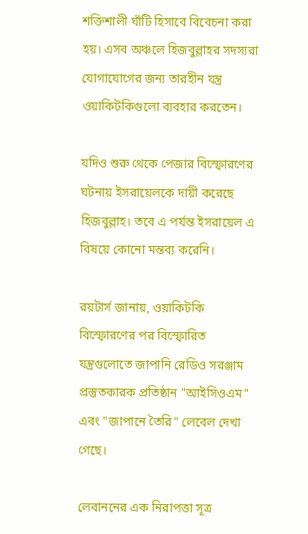শক্তিশালী ঘাঁটি হিসাবে বিবেচনা করা হয়। এসব অঞ্চলে হিজবুল্লাহর সদস্যরা যোগাযোগের জন্য তারহীন যন্ত্র ওয়াকিটকিগুলো ব্যবহার করতেন।

যদিও শুরু থেকে পেজার বিস্ফোরণের ঘটনায় ইসরায়েলকে দায়ী করেছে হিজবুল্লাহ। তবে এ পর্যন্ত ইসরায়েল এ বিষয়ে কোনো মন্তব্য করেনি।

রয়টার্স জানায়, ওয়াকিটকি বিস্ফোরণের পর বিস্ফোরিত যন্ত্রগুলোতে জাপানি রেডিও সরঞ্জাম প্রস্তুতকারক প্রতিষ্ঠান "আইসিওএম" এবং "জাপানে তৈরি" লেবেল দেখা গেছে।

লেবাননের এক নিরাপত্তা সূত্র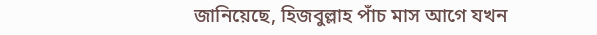জানিয়েছে, হিজবুল্লাহ পাঁচ মাস আগে যখন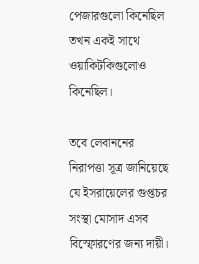পেজারগুলো কিনেছিল তখন একই সাথে ওয়াকিটকিগুলোও কিনেছিল।

তবে লেবাননের নিরাপত্তা সূত্র জানিয়েছে যে ইসরায়েলের গুপ্তচর সংস্থা মোসাদ এসব বিস্ফোরণের জন্য দায়ী।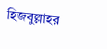হিজবুল্লাহর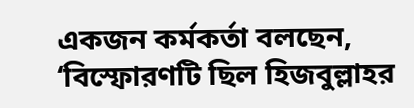একজন কর্মকর্তা বলছেন, ‘বিস্ফোরণটি ছিল হিজবুল্লাহর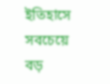ইতিহাসে সবচেয়ে বড়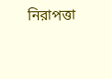নিরাপত্তা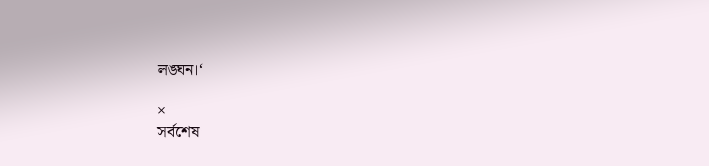লঙ্ঘন।‘

×
সর্বশেষ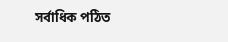সর্বাধিক পঠিত